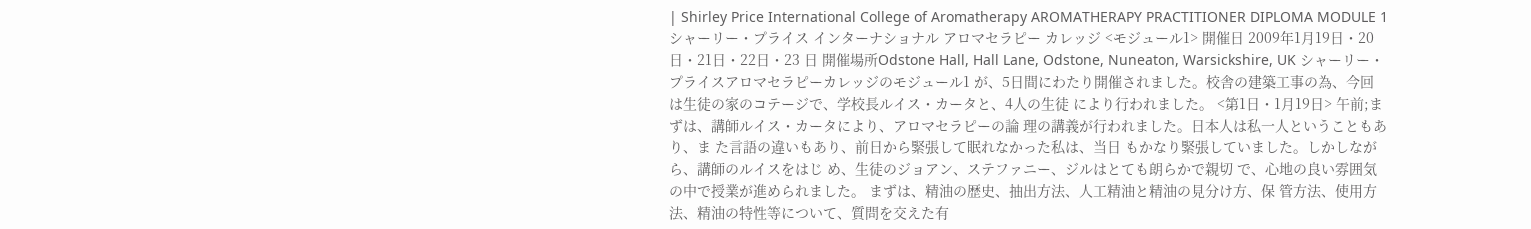| Shirley Price International College of Aromatherapy AROMATHERAPY PRACTITIONER DIPLOMA MODULE 1 シャーリー・プライス インターナショナル アロマセラピー カレッジ <モジュール1> 開催日 2009年1月19日・20日・21日・22日・23 日 開催場所Odstone Hall, Hall Lane, Odstone, Nuneaton, Warsickshire, UK シャーリー・プライスアロマセラピーカレッジのモジュール1 が、5日間にわたり開催されました。校舎の建築工事の為、今回 は生徒の家のコテージで、学校長ルイス・カータと、4人の生徒 により行われました。 <第1日・1月19日> 午前;まずは、講師ルイス・カータにより、アロマセラピーの論 理の講義が行われました。日本人は私一人ということもあり、ま た言語の違いもあり、前日から緊張して眠れなかった私は、当日 もかなり緊張していました。しかしながら、講師のルイスをはじ め、生徒のジョアン、ステファニー、ジルはとても朗らかで親切 で、心地の良い雰囲気の中で授業が進められました。 まずは、精油の歴史、抽出方法、人工精油と精油の見分け方、保 管方法、使用方法、精油の特性等について、質問を交えた有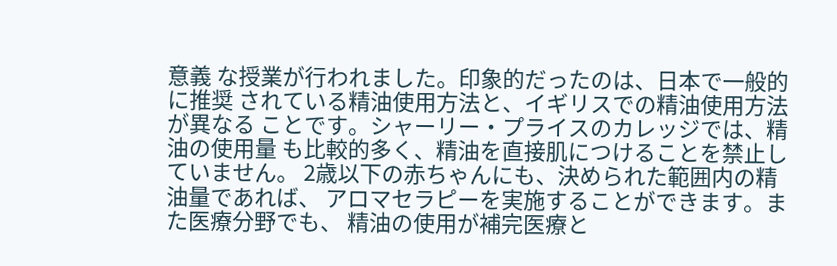意義 な授業が行われました。印象的だったのは、日本で一般的に推奨 されている精油使用方法と、イギリスでの精油使用方法が異なる ことです。シャーリー・プライスのカレッジでは、精油の使用量 も比較的多く、精油を直接肌につけることを禁止していません。 2歳以下の赤ちゃんにも、決められた範囲内の精油量であれば、 アロマセラピーを実施することができます。また医療分野でも、 精油の使用が補完医療と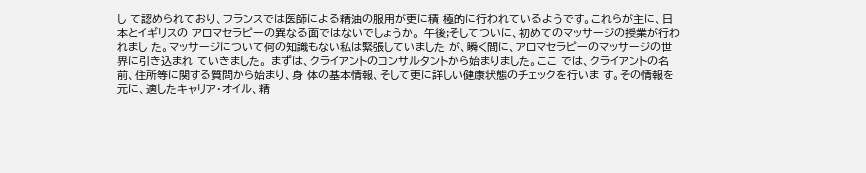し て認められており、フランスでは医師による精油の服用が更に積 極的に行われているようです。これらが主に、日本とイギリスの アロマセラピーの異なる面ではないでしょうか。 午後;そしてついに、初めてのマッサージの授業が行われまし た。マッサージについて何の知識もない私は緊張していました が、瞬く間に、アロマセラピーのマッサージの世界に引き込まれ ていきました。 まずは、クライアントのコンサルタントから始まりました。ここ では、クライアントの名前、住所等に関する質問から始まり、身 体の基本情報、そして更に詳しい健康状態のチェックを行いま す。その情報を元に、適したキャリア・オイル、精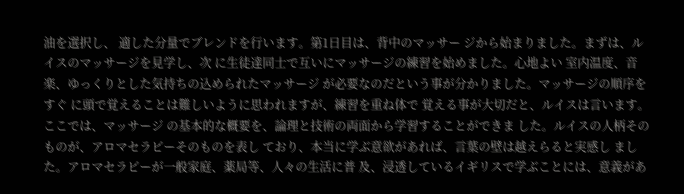油を選択し、 適した分量でブレンドを行います。第1日目は、背中のマッサー ジから始まりました。まずは、ルイスのマッサージを見学し、次 に生徒達同士で互いにマッサージの練習を始めました。心地よい 室内温度、音楽、ゆっくりとした気持ちの込められたマッサージ が必要なのだという事が分かりました。マッサージの順序をすぐ に頭で覚えることは難しいように思われますが、練習を重ね体で 覚える事が大切だと、ルイスは言います。ここでは、マッサージ の基本的な概要を、論理と技術の両面から学習することができま した。ルイスの人柄そのものが、アロマセラピーそのものを表し ており、本当に学ぶ意欲があれば、言葉の壁は越えらると実感し ました。アロマセラピーが一般家庭、薬局等、人々の生活に普 及、浸透しているイギリスで学ぶことには、意義があ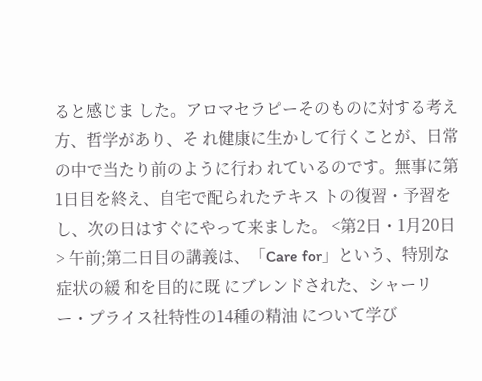ると感じま した。アロマセラピーそのものに対する考え方、哲学があり、そ れ健康に生かして行くことが、日常の中で当たり前のように行わ れているのです。無事に第1日目を終え、自宅で配られたテキス トの復習・予習をし、次の日はすぐにやって来ました。 <第2日・1月20日> 午前;第二日目の講義は、「Care for」という、特別な症状の緩 和を目的に既 にブレンドされた、シャーリー・プライス社特性の14種の精油 について学び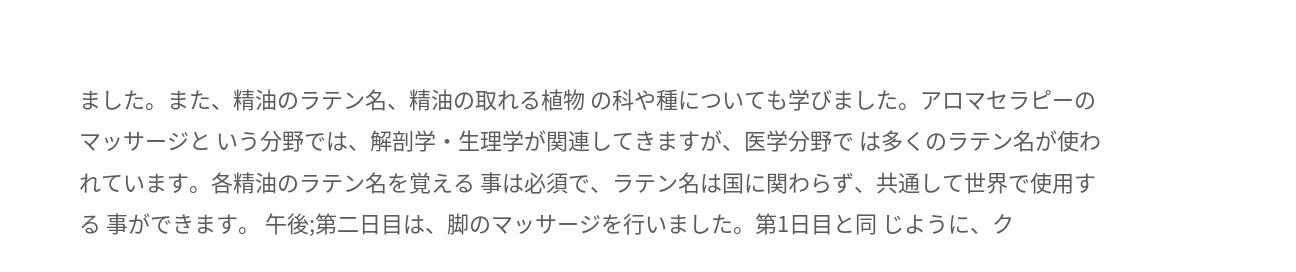ました。また、精油のラテン名、精油の取れる植物 の科や種についても学びました。アロマセラピーのマッサージと いう分野では、解剖学・生理学が関連してきますが、医学分野で は多くのラテン名が使われています。各精油のラテン名を覚える 事は必須で、ラテン名は国に関わらず、共通して世界で使用する 事ができます。 午後;第二日目は、脚のマッサージを行いました。第1日目と同 じように、ク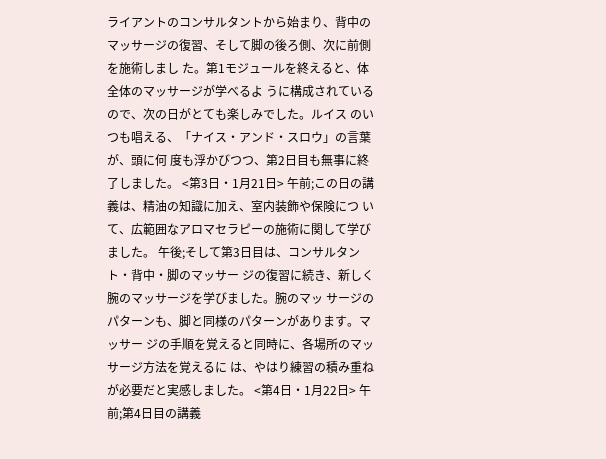ライアントのコンサルタントから始まり、背中の マッサージの復習、そして脚の後ろ側、次に前側を施術しまし た。第1モジュールを終えると、体全体のマッサージが学べるよ うに構成されているので、次の日がとても楽しみでした。ルイス のいつも唱える、「ナイス・アンド・スロウ」の言葉が、頭に何 度も浮かびつつ、第2日目も無事に終了しました。 <第3日・1月21日> 午前;この日の講義は、精油の知識に加え、室内装飾や保険につ いて、広範囲なアロマセラピーの施術に関して学びました。 午後;そして第3日目は、コンサルタント・背中・脚のマッサー ジの復習に続き、新しく腕のマッサージを学びました。腕のマッ サージのパターンも、脚と同様のパターンがあります。マッサー ジの手順を覚えると同時に、各場所のマッサージ方法を覚えるに は、やはり練習の積み重ねが必要だと実感しました。 <第4日・1月22日> 午前;第4日目の講義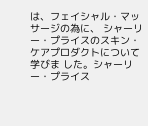は、フェイシャル・マッサージの為に、 シャーリー・プライスのスキン・ケアプロダクトについて学びま した。シャーリー・プライス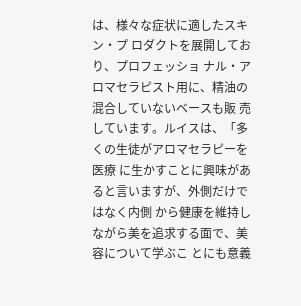は、様々な症状に適したスキン・プ ロダクトを展開しており、プロフェッショ ナル・アロマセラピスト用に、精油の混合していないベースも販 売しています。ルイスは、「多くの生徒がアロマセラピーを医療 に生かすことに興味があると言いますが、外側だけではなく内側 から健康を維持しながら美を追求する面で、美容について学ぶこ とにも意義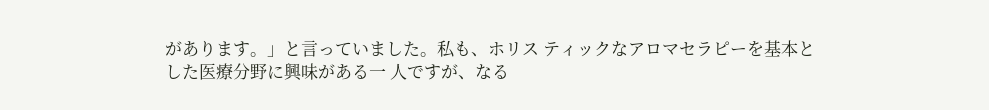があります。」と言っていました。私も、ホリス ティックなアロマセラピーを基本とした医療分野に興味がある一 人ですが、なる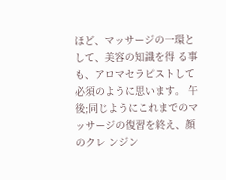ほど、マッサージの一環として、美容の知識を得 る事も、アロマセラピストして必須のように思います。 午後;同じようにこれまでのマッサージの復習を終え、顔のクレ ンジン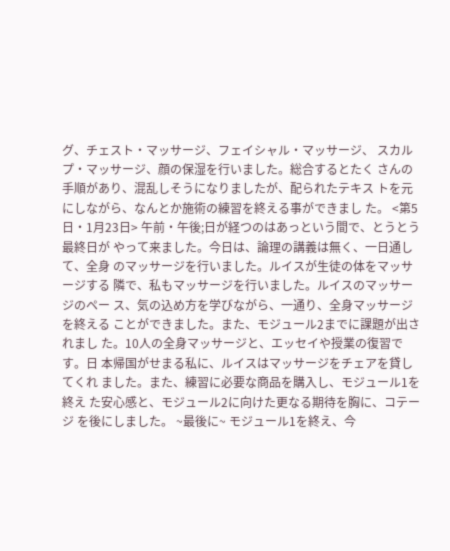グ、チェスト・マッサージ、フェイシャル・マッサージ、 スカルプ・マッサージ、顔の保湿を行いました。総合するとたく さんの手順があり、混乱しそうになりましたが、配られたテキス トを元にしながら、なんとか施術の練習を終える事ができまし た。 <第5日・1月23日> 午前・午後;日が経つのはあっという間で、とうとう最終日が やって来ました。今日は、論理の講義は無く、一日通して、全身 のマッサージを行いました。ルイスが生徒の体をマッサージする 隣で、私もマッサージを行いました。ルイスのマッサージのペー ス、気の込め方を学びながら、一通り、全身マッサージを終える ことができました。また、モジュール2までに課題が出されまし た。10人の全身マッサージと、エッセイや授業の復習です。日 本帰国がせまる私に、ルイスはマッサージをチェアを貸してくれ ました。また、練習に必要な商品を購入し、モジュール1を終え た安心感と、モジュール2に向けた更なる期待を胸に、コテージ を後にしました。 ~最後に~ モジュール1を終え、今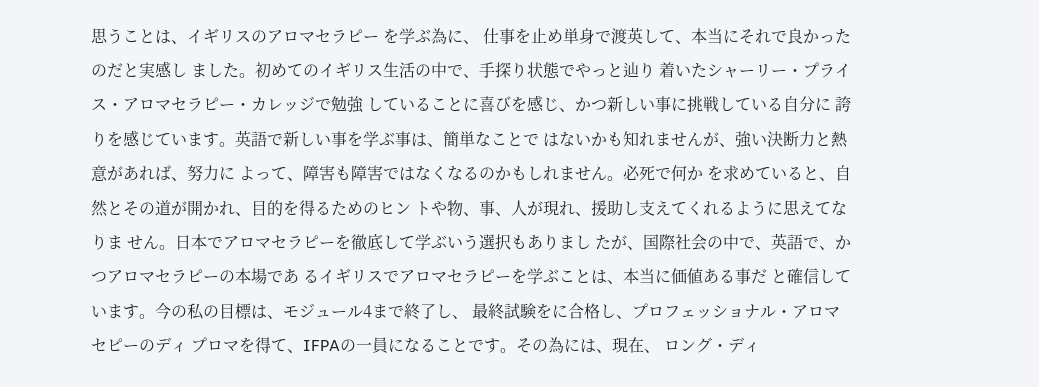思うことは、イギリスのアロマセラピー を学ぶ為に、 仕事を止め単身で渡英して、本当にそれで良かったのだと実感し ました。初めてのイギリス生活の中で、手探り状態でやっと辿り 着いたシャーリー・プライス・アロマセラピー・カレッジで勉強 していることに喜びを感じ、かつ新しい事に挑戦している自分に 誇りを感じています。英語で新しい事を学ぶ事は、簡単なことで はないかも知れませんが、強い決断力と熱意があれば、努力に よって、障害も障害ではなくなるのかもしれません。必死で何か を求めていると、自然とその道が開かれ、目的を得るためのヒン トや物、事、人が現れ、援助し支えてくれるように思えてなりま せん。日本でアロマセラピーを徹底して学ぶいう選択もありまし たが、国際社会の中で、英語で、かつアロマセラピーの本場であ るイギリスでアロマセラピーを学ぶことは、本当に価値ある事だ と確信しています。今の私の目標は、モジュール4まで終了し、 最終試験をに合格し、プロフェッショナル・アロマセピーのディ プロマを得て、IFPAの一員になることです。その為には、現在、 ロング・ディ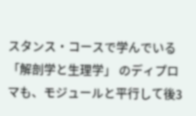スタンス・コースで学んでいる「解剖学と生理学」 のディプロマも、モジュールと平行して後3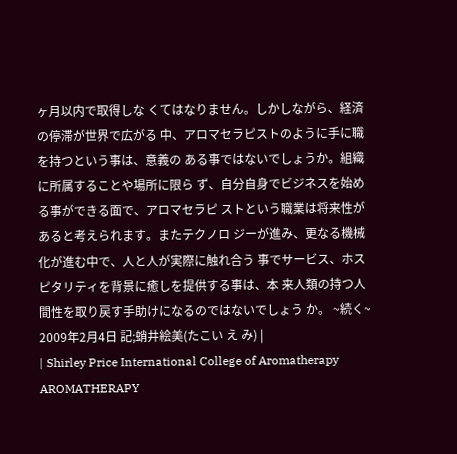ヶ月以内で取得しな くてはなりません。しかしながら、経済の停滞が世界で広がる 中、アロマセラピストのように手に職を持つという事は、意義の ある事ではないでしょうか。組織に所属することや場所に限ら ず、自分自身でビジネスを始める事ができる面で、アロマセラピ ストという職業は将来性があると考えられます。またテクノロ ジーが進み、更なる機械化が進む中で、人と人が実際に触れ合う 事でサービス、ホスピタリティを背景に癒しを提供する事は、本 来人類の持つ人間性を取り戻す手助けになるのではないでしょう か。 ~続く~ 2009年2月4日 記;蛸井絵美(たこい え み) |
| Shirley Price International College of Aromatherapy AROMATHERAPY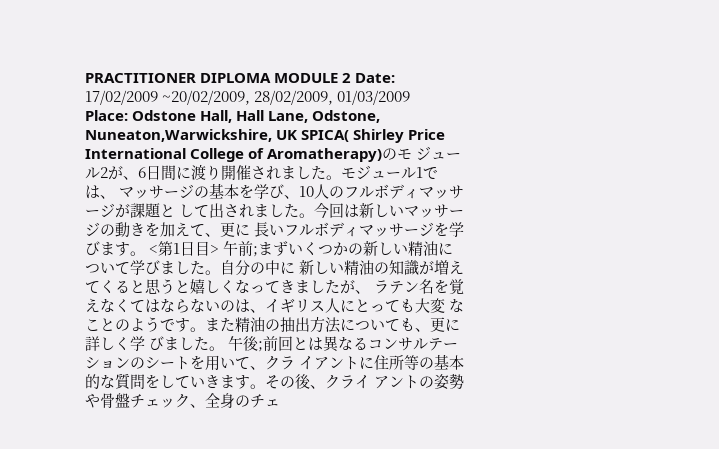PRACTITIONER DIPLOMA MODULE 2 Date: 17/02/2009 ~20/02/2009, 28/02/2009, 01/03/2009 Place: Odstone Hall, Hall Lane, Odstone, Nuneaton,Warwickshire, UK SPICA( Shirley Price International College of Aromatherapy)のモ ジュール2が、6日間に渡り開催されました。モジュール1では、 マッサージの基本を学び、10人のフルボディマッサージが課題と して出されました。今回は新しいマッサージの動きを加えて、更に 長いフルボディマッサージを学びます。 <第1日目> 午前;まずいくつかの新しい精油について学びました。自分の中に 新しい精油の知識が増えてくると思うと嬉しくなってきましたが、 ラテン名を覚えなくてはならないのは、イギリス人にとっても大変 なことのようです。また精油の抽出方法についても、更に詳しく学 びました。 午後;前回とは異なるコンサルテーションのシートを用いて、クラ イアントに住所等の基本的な質問をしていきます。その後、クライ アントの姿勢や骨盤チェック、全身のチェ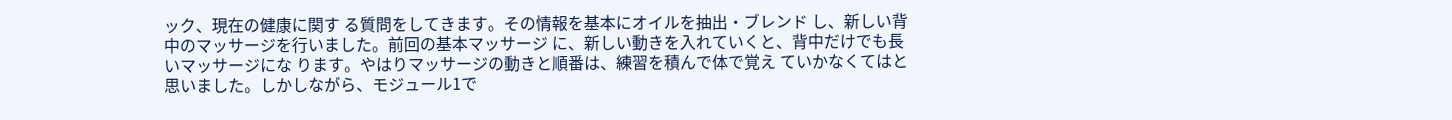ック、現在の健康に関す る質問をしてきます。その情報を基本にオイルを抽出・ブレンド し、新しい背中のマッサージを行いました。前回の基本マッサージ に、新しい動きを入れていくと、背中だけでも長いマッサージにな ります。やはりマッサージの動きと順番は、練習を積んで体で覚え ていかなくてはと思いました。しかしながら、モジュール1で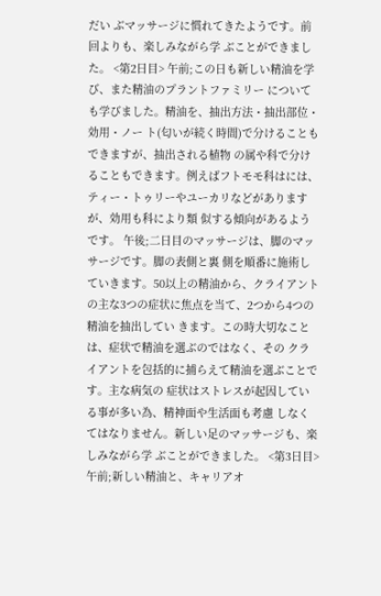だい ぶマッサージに慣れてきたようです。前回よりも、楽しみながら学 ぶことができました。 <第2日目> 午前;この日も新しい精油を学び、また精油のプラントファミリー についても学びました。精油を、抽出方法・抽出部位・効用・ノー ト(匂いが続く時間)で分けることもできますが、抽出される植物 の属や科で分けることもできます。例えばフトモモ科はには、 ティー・トゥリーやユーカリなどがありますが、効用も科により類 似する傾向があるようです。 午後;二日目のマッサージは、脚のマッサージです。脚の表側と裏 側を順番に施術していきます。50以上の精油から、クライアント の主な3つの症状に焦点を当て、2つから4つの精油を抽出してい きます。この時大切なことは、症状で精油を選ぶのではなく、その クライアントを包括的に捕らえて精油を選ぶことです。主な病気の 症状はストレスが起因している事が多い為、精神面や生活面も考慮 しなくてはなりません。新しい足のマッサージも、楽しみながら学 ぶことができました。 <第3日目> 午前;新しい精油と、キャリアオ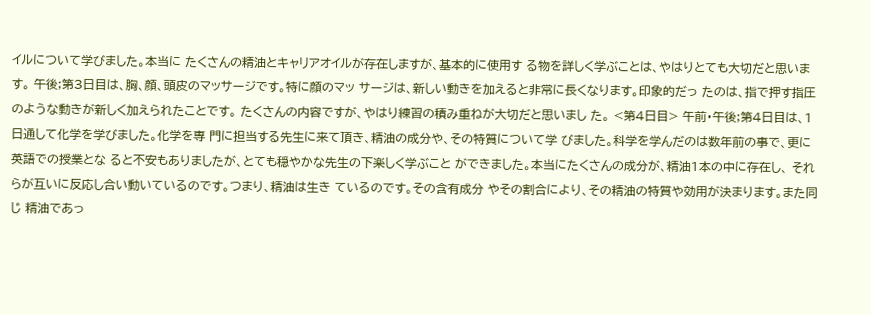イルについて学びました。本当に たくさんの精油とキャリアオイルが存在しますが、基本的に使用す る物を詳しく学ぶことは、やはりとても大切だと思います。 午後;第3日目は、胸、顔、頭皮のマッサージです。特に顔のマッ サージは、新しい動きを加えると非常に長くなります。印象的だっ たのは、指で押す指圧のような動きが新しく加えられたことです。 たくさんの内容ですが、やはり練習の積み重ねが大切だと思いまし た。 <第4日目> 午前・午後;第4日目は、1日通して化学を学びました。化学を専 門に担当する先生に来て頂き、精油の成分や、その特質について学 びました。科学を学んだのは数年前の事で、更に英語での授業とな ると不安もありましたが、とても穏やかな先生の下楽しく学ぶこと ができました。本当にたくさんの成分が、精油1本の中に存在し、 それらが互いに反応し合い動いているのです。つまり、精油は生き ているのです。その含有成分 やその割合により、その精油の特質や効用が決まります。また同じ 精油であっ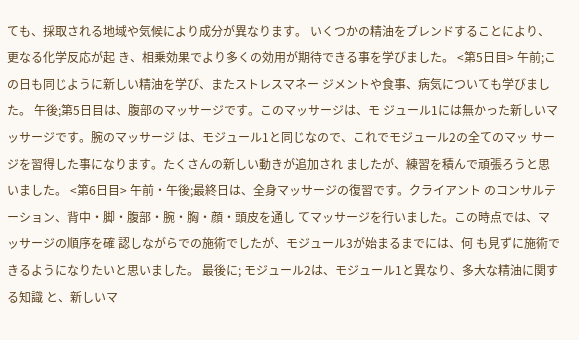ても、採取される地域や気候により成分が異なります。 いくつかの精油をブレンドすることにより、更なる化学反応が起 き、相乗効果でより多くの効用が期待できる事を学びました。 <第5日目> 午前;この日も同じように新しい精油を学び、またストレスマネー ジメントや食事、病気についても学びました。 午後;第5日目は、腹部のマッサージです。このマッサージは、モ ジュール1には無かった新しいマッサージです。腕のマッサージ は、モジュール1と同じなので、これでモジュール2の全てのマッ サージを習得した事になります。たくさんの新しい動きが追加され ましたが、練習を積んで頑張ろうと思いました。 <第6日目> 午前・午後;最終日は、全身マッサージの復習です。クライアント のコンサルテーション、背中・脚・腹部・腕・胸・顔・頭皮を通し てマッサージを行いました。この時点では、マッサージの順序を確 認しながらでの施術でしたが、モジュール3が始まるまでには、何 も見ずに施術できるようになりたいと思いました。 最後に; モジュール2は、モジュール1と異なり、多大な精油に関する知識 と、新しいマ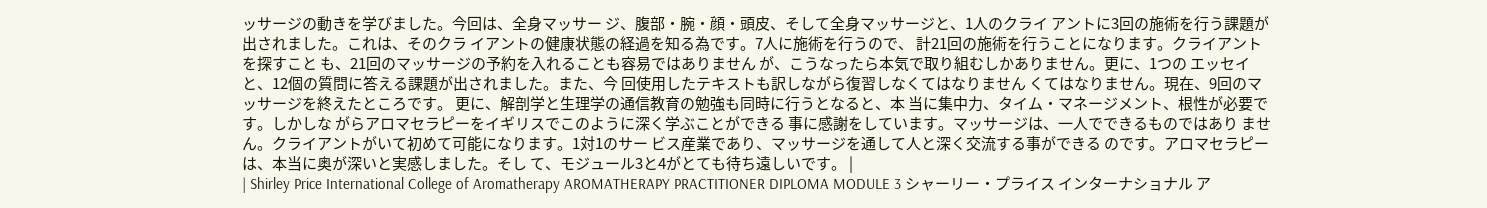ッサージの動きを学びました。今回は、全身マッサー ジ、腹部・腕・顔・頭皮、そして全身マッサージと、1人のクライ アントに3回の施術を行う課題が出されました。これは、そのクラ イアントの健康状態の経過を知る為です。7人に施術を行うので、 計21回の施術を行うことになります。クライアントを探すこと も、21回のマッサージの予約を入れることも容易ではありません が、こうなったら本気で取り組むしかありません。更に、1つの エッセイと、12個の質問に答える課題が出されました。また、今 回使用したテキストも訳しながら復習しなくてはなりません くてはなりません。現在、9回のマッサージを終えたところです。 更に、解剖学と生理学の通信教育の勉強も同時に行うとなると、本 当に集中力、タイム・マネージメント、根性が必要です。しかしな がらアロマセラピーをイギリスでこのように深く学ぶことができる 事に感謝をしています。マッサージは、一人でできるものではあり ません。クライアントがいて初めて可能になります。1対1のサー ビス産業であり、マッサージを通して人と深く交流する事ができる のです。アロマセラピーは、本当に奥が深いと実感しました。そし て、モジュール3と4がとても待ち遠しいです。 |
| Shirley Price International College of Aromatherapy AROMATHERAPY PRACTITIONER DIPLOMA MODULE 3 シャーリー・プライス インターナショナル ア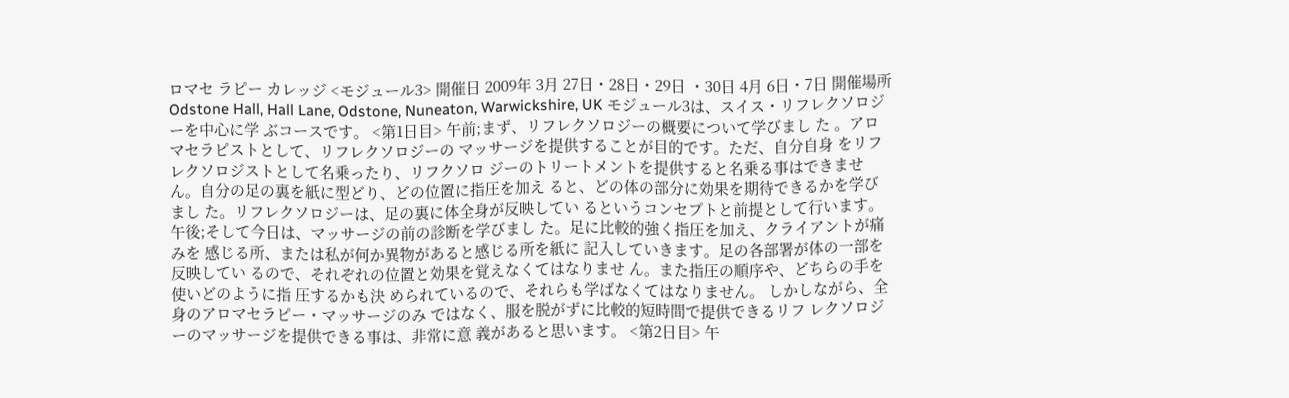ロマセ ラピー カレッジ <モジュール3> 開催日 2009年 3月 27日・28日・29日 ・30日 4月 6日・7日 開催場所Odstone Hall, Hall Lane, Odstone, Nuneaton, Warwickshire, UK モジュール3は、スイス・リフレクソロジーを中心に学 ぶコースです。 <第1日目> 午前;まず、リフレクソロジーの概要について学びまし た 。アロマセラピストとして、リフレクソロジーの マッサージを提供することが目的です。ただ、自分自身 をリフレクソロジストとして名乗ったり、リフクソロ ジーのトリートメントを提供すると名乗る事はできませ ん。自分の足の裏を紙に型どり、どの位置に指圧を加え ると、どの体の部分に効果を期待できるかを学びまし た。リフレクソロジーは、足の裏に体全身が反映してい るというコンセプトと前提として行います。 午後;そして今日は、マッサージの前の診断を学びまし た。足に比較的強く指圧を加え、クライアントが痛みを 感じる所、または私が何か異物があると感じる所を紙に 記入していきます。足の各部署が体の一部を反映してい るので、それぞれの位置と効果を覚えなくてはなりませ ん。また指圧の順序や、どちらの手を使いどのように指 圧するかも決 められているので、それらも学ばなくてはなりません。 しかしながら、全身のアロマセラピー・マッサージのみ ではなく、服を脱がずに比較的短時間で提供できるリフ レクソロジーのマッサージを提供できる事は、非常に意 義があると思います。 <第2日目> 午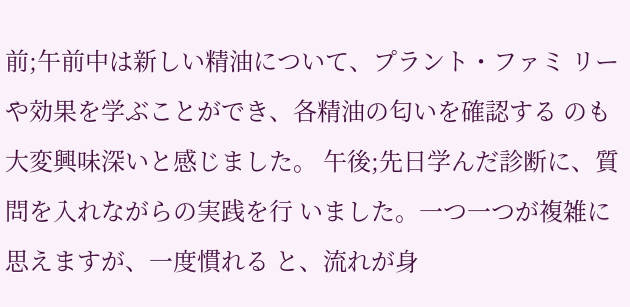前;午前中は新しい精油について、プラント・ファミ リーや効果を学ぶことができ、各精油の匂いを確認する のも大変興味深いと感じました。 午後;先日学んだ診断に、質問を入れながらの実践を行 いました。一つ一つが複雑に思えますが、一度慣れる と、流れが身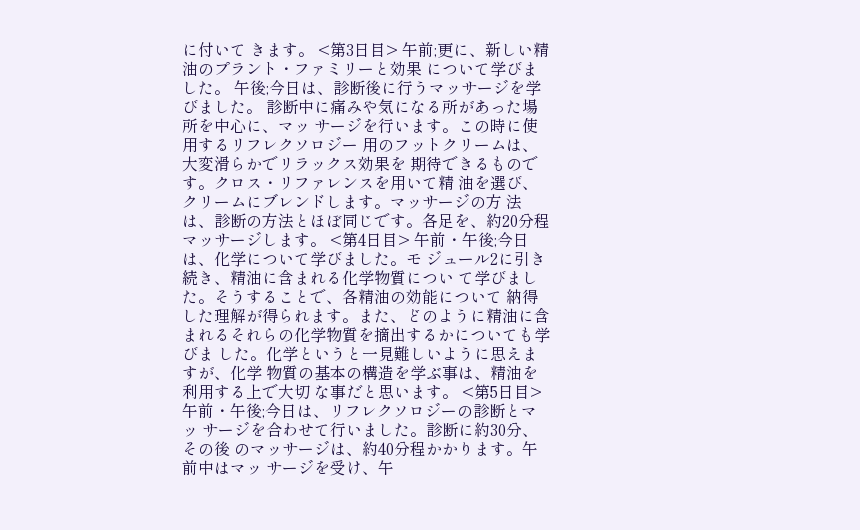に付いて きます。 <第3日目> 午前;更に、新しい精油のプラント・ファミリーと効果 について学びました。 午後;今日は、診断後に行うマッサージを学びました。 診断中に痛みや気になる所があった場所を中心に、マッ サージを行います。この時に使用するリフレクソロジー 用のフットクリームは、大変滑らかでリラックス効果を 期待できるものです。クロス・リファレンスを用いて精 油を選び、クリームにブレンドします。マッサージの方 法は、診断の方法とほぼ同じです。各足を、約20分程 マッサージします。 <第4日目> 午前・午後;今日は、化学について学びました。モ ジュール2に引き続き、精油に含まれる化学物質につい て学びました。そうすることで、各精油の効能について 納得した理解が得られます。また、どのように精油に含 まれるそれらの化学物質を摘出するかについても学びま した。化学というと一見難しいように思えますが、化学 物質の基本の構造を学ぶ事は、精油を利用する上で大切 な事だと思います。 <第5日目> 午前・午後;今日は、リフレクソロジーの診断とマッ サージを合わせて行いました。診断に約30分、その後 のマッサージは、約40分程かかります。午前中はマッ サージを受け、午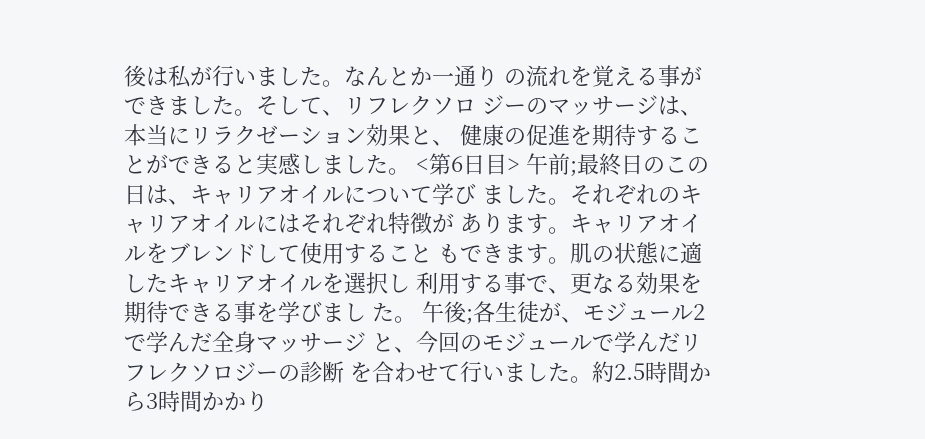後は私が行いました。なんとか一通り の流れを覚える事ができました。そして、リフレクソロ ジーのマッサージは、本当にリラクゼーション効果と、 健康の促進を期待することができると実感しました。 <第6日目> 午前;最終日のこの日は、キャリアオイルについて学び ました。それぞれのキャリアオイルにはそれぞれ特徴が あります。キャリアオイルをブレンドして使用すること もできます。肌の状態に適したキャリアオイルを選択し 利用する事で、更なる効果を期待できる事を学びまし た。 午後;各生徒が、モジュール2で学んだ全身マッサージ と、今回のモジュールで学んだリフレクソロジーの診断 を合わせて行いました。約2.5時間から3時間かかり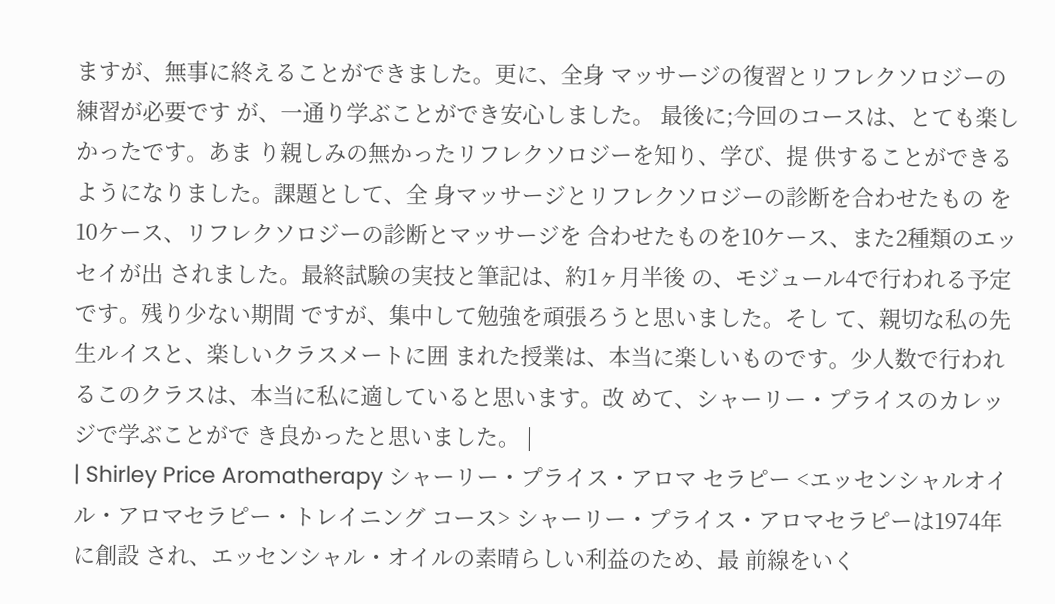ますが、無事に終えることができました。更に、全身 マッサージの復習とリフレクソロジーの練習が必要です が、一通り学ぶことができ安心しました。 最後に;今回のコースは、とても楽しかったです。あま り親しみの無かったリフレクソロジーを知り、学び、提 供することができるようになりました。課題として、全 身マッサージとリフレクソロジーの診断を合わせたもの を10ケース、リフレクソロジーの診断とマッサージを 合わせたものを10ケース、また2種類のエッセイが出 されました。最終試験の実技と筆記は、約1ヶ月半後 の、モジュール4で行われる予定です。残り少ない期間 ですが、集中して勉強を頑張ろうと思いました。そし て、親切な私の先生ルイスと、楽しいクラスメートに囲 まれた授業は、本当に楽しいものです。少人数で行われ るこのクラスは、本当に私に適していると思います。改 めて、シャーリー・プライスのカレッジで学ぶことがで き良かったと思いました。 |
| Shirley Price Aromatherapy シャーリー・プライス・アロマ セラピー <エッセンシャルオイル・アロマセラピー・トレイニング コース> シャーリー・プライス・アロマセラピーは1974年に創設 され、エッセンシャル・オイルの素晴らしい利益のため、最 前線をいく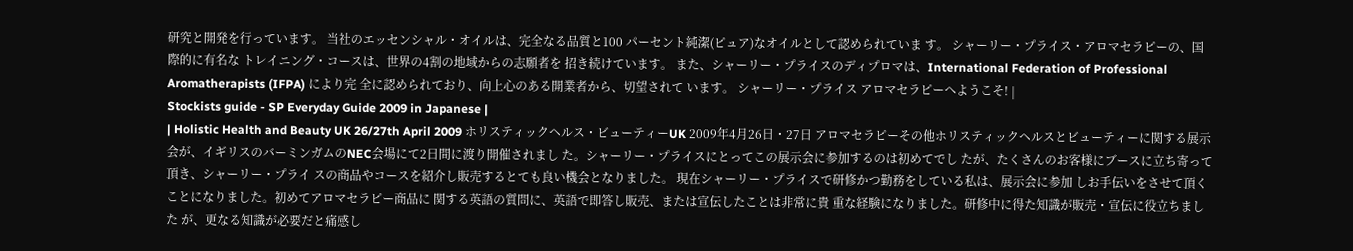研究と開発を行っています。 当社のエッセンシャル・オイルは、完全なる品質と100 パーセント純潔(ピュア)なオイルとして認められていま す。 シャーリー・プライス・アロマセラピーの、国際的に有名な トレイニング・コースは、世界の4割の地域からの志願者を 招き続けています。 また、シャーリー・プライスのディプロマは、International Federation of Professional Aromatherapists (IFPA) により完 全に認められており、向上心のある開業者から、切望されて います。 シャーリー・プライス アロマセラピーへようこそ! |
Stockists guide - SP Everyday Guide 2009 in Japanese |
| Holistic Health and Beauty UK 26/27th April 2009 ホリスティックヘルス・ビューティーUK 2009年4月26日・27日 アロマセラピーその他ホリスティックヘルスとビューティーに関する展示 会が、イギリスのバーミンガムのNEC会場にて2日間に渡り開催されまし た。シャーリー・プライスにとってこの展示会に参加するのは初めてでし たが、たくさんのお客様にブースに立ち寄って頂き、シャーリー・プライ スの商品やコースを紹介し販売するとても良い機会となりました。 現在シャーリー・プライスで研修かつ勤務をしている私は、展示会に参加 しお手伝いをさせて頂くことになりました。初めてアロマセラピー商品に 関する英語の質問に、英語で即答し販売、または宣伝したことは非常に貴 重な経験になりました。研修中に得た知識が販売・宣伝に役立ちました が、更なる知識が必要だと痛感し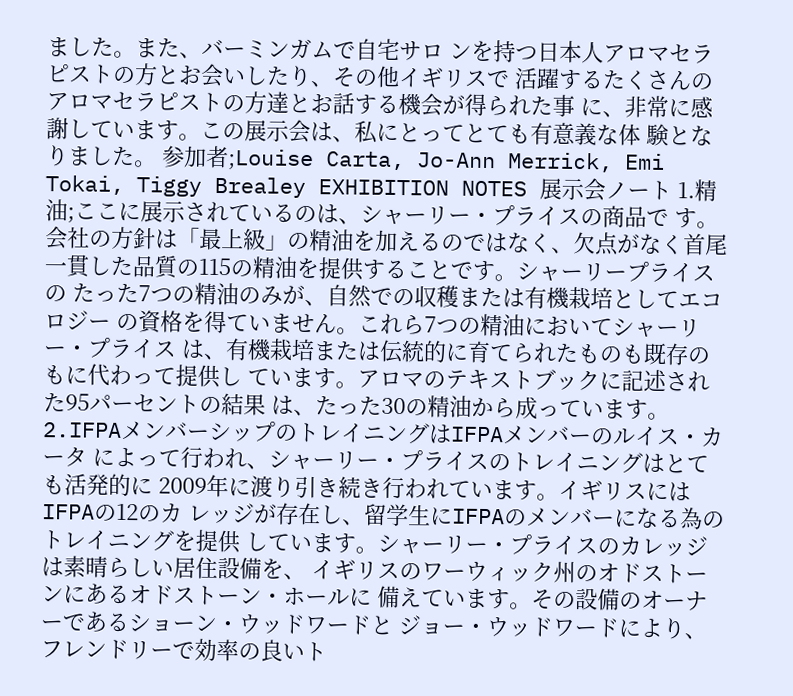ました。また、バーミンガムで自宅サロ ンを持つ日本人アロマセラピストの方とお会いしたり、その他イギリスで 活躍するたくさんのアロマセラピストの方達とお話する機会が得られた事 に、非常に感謝しています。この展示会は、私にとってとても有意義な体 験となりました。 参加者;Louise Carta, Jo-Ann Merrick, Emi Tokai, Tiggy Brealey EXHIBITION NOTES 展示会ノート 1.精油;ここに展示されているのは、シャーリー・プライスの商品で す。会社の方針は「最上級」の精油を加えるのではなく、欠点がなく首尾 一貫した品質の115の精油を提供することです。シャーリープライスの たった7つの精油のみが、自然での収穫または有機栽培としてエコロジー の資格を得ていません。これら7つの精油においてシャーリー・プライス は、有機栽培または伝統的に育てられたものも既存のもに代わって提供し ています。アロマのテキストブックに記述された95パーセントの結果 は、たった30の精油から成っています。 2.IFPAメンバーシップのトレイニングはIFPAメンバーのルイス・カータ によって行われ、シャーリー・プライスのトレイニングはとても活発的に 2009年に渡り引き続き行われています。イギリスにはIFPAの12のカ レッジが存在し、留学生にIFPAのメンバーになる為のトレイニングを提供 しています。シャーリー・プライスのカレッジは素晴らしい居住設備を、 イギリスのワーウィック州のオドストーンにあるオドストーン・ホールに 備えています。その設備のオーナーであるショーン・ウッドワードと ジョー・ウッドワードにより、フレンドリーで効率の良いト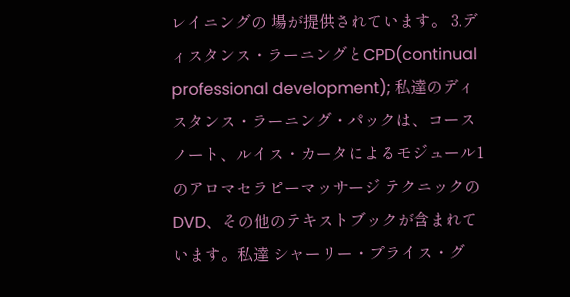レイニングの 場が提供されています。 3.ディスタンス・ラーニングとCPD(continual professional development); 私達のディスタンス・ラーニング・パックは、コース ノート、ルイス・カータによるモジュール1のアロマセラピーマッサージ テクニックのDVD、その他のテキストブックが含まれています。私達 シャーリー・プライス・グ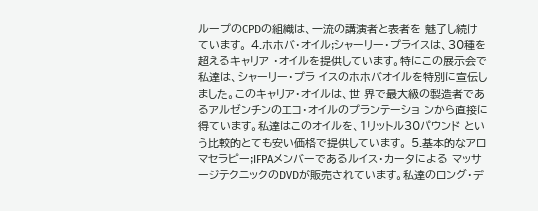ループのCPDの組織は、一流の講演者と表者を 魅了し続けています。 4.ホホバ・オイル;シャーリー・プライスは、30種を超えるキャリア ・オイルを提供しています。特にこの展示会で私達は、シャーリー・プラ イスのホホバオイルを特別に宣伝しました。このキャリア・オイルは、世 界で最大級の製造者であるアルゼンチンのエコ・オイルのプランテーショ ンから直接に得ています。私達はこのオイルを、1リットル30パウンド という比較的とても安い価格で提供しています。 5.基本的なアロマセラピー;IFPAメンバーであるルイス・カータによる マッサージテクニックのDVDが販売されています。私達のロング・デ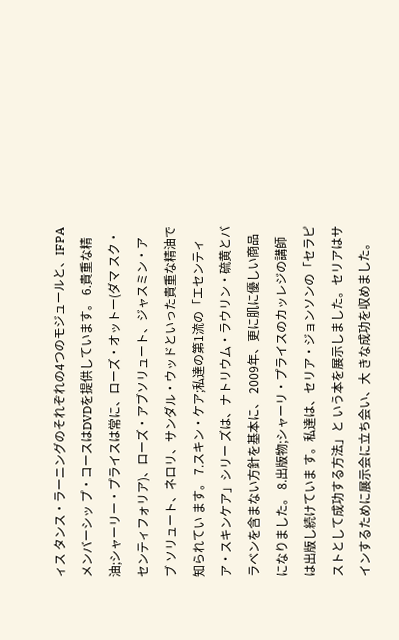ィス タンス・ラーニングのそれぞれの4つのモジュールと、IFPAメンバーシッ プ・コースはDVDを提供しています。 6.貴重な精油;シャーリー・プライスは常に、ローズ・オットー(ダマ スク・センティフォリア)、ローズ・アブソリュート、ジャスミン・アブ ソリュート、ネロリ、サンダル・ウッドといった貴重な精油で知られてい ます。 7.スキン・ケア;私達の第1流の「エセンティア・スキンケア」シリー ズは、ナトリウム・ラウリン・硫黄とバラベンを含まない方針を基本に、 2009年、更に肌に優しい商品になりました。 8.出版物;シャーリ・プライスのカッレジの講師は出版し続けていま す。私達は、セリア・ジョンソンの「セラピストとして成功する方法」と いう本を展示しました。セリアはサインするために展示会に立ち会い、大 きな成功を収めました。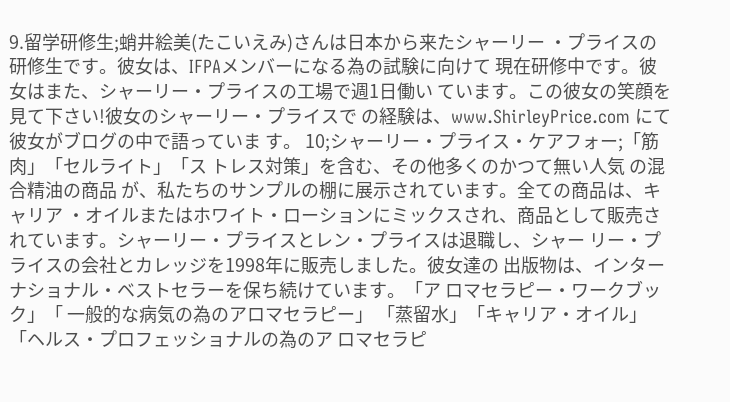9.留学研修生;蛸井絵美(たこいえみ)さんは日本から来たシャーリー ・プライスの研修生です。彼女は、IFPAメンバーになる為の試験に向けて 現在研修中です。彼女はまた、シャーリー・プライスの工場で週1日働い ています。この彼女の笑顔を見て下さい!彼女のシャーリー・プライスで の経験は、www.ShirleyPrice.com にて彼女がブログの中で語っていま す。 10;シャーリー・プライス・ケアフォー;「筋肉」「セルライト」「ス トレス対策」を含む、その他多くのかつて無い人気 の混合精油の商品 が、私たちのサンプルの棚に展示されています。全ての商品は、キャリア ・オイルまたはホワイト・ローションにミックスされ、商品として販売さ れています。シャーリー・プライスとレン・プライスは退職し、シャー リー・プライスの会社とカレッジを1998年に販売しました。彼女達の 出版物は、インターナショナル・ベストセラーを保ち続けています。「ア ロマセラピー・ワークブック」「 一般的な病気の為のアロマセラピー」 「蒸留水」「キャリア・オイル」「ヘルス・プロフェッショナルの為のア ロマセラピ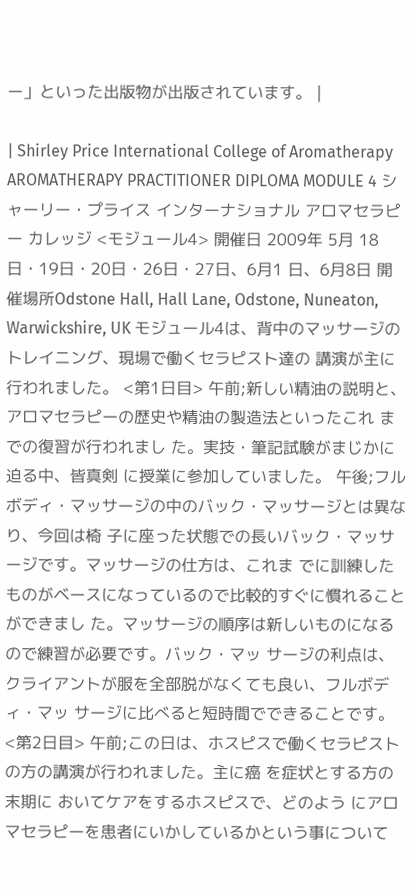ー」といった出版物が出版されています。 |

| Shirley Price International College of Aromatherapy AROMATHERAPY PRACTITIONER DIPLOMA MODULE 4 シャーリー・プライス インターナショナル アロマセラピー カレッジ <モジュール4> 開催日 2009年 5月 18日・19日・20日・26日・27日、6月1 日、6月8日 開催場所Odstone Hall, Hall Lane, Odstone, Nuneaton, Warwickshire, UK モジュール4は、背中のマッサージのトレイニング、現場で働くセラピスト達の 講演が主に行われました。 <第1日目> 午前;新しい精油の説明と、アロマセラピーの歴史や精油の製造法といったこれ までの復習が行われまし た。実技・筆記試験がまじかに迫る中、皆真剣 に授業に参加していました。 午後;フルボディ・マッサージの中のバック・マッサージとは異なり、今回は椅 子に座った状態での長いバック・マッサージです。マッサージの仕方は、これま でに訓練したものがベースになっているので比較的すぐに慣れることができまし た。マッサージの順序は新しいものになるので練習が必要です。バック・マッ サージの利点は、クライアントが服を全部脱がなくても良い、フルボディ・マッ サージに比べると短時間でできることです。 <第2日目> 午前;この日は、ホスピスで働くセラピストの方の講演が行われました。主に癌 を症状とする方の末期に おいてケアをするホスピスで、どのよう にアロマセラピーを患者にいかしているかという事について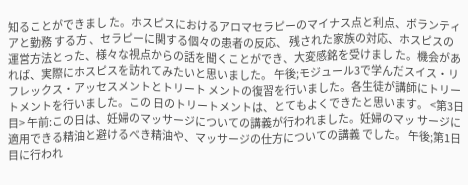知ることができまし た。ホスピスにおけるアロマセラピーのマイナス点と利点、ボランティアと勤務 する方 、セラピーに関する個々の患者の反応、 残された家族の対応、ホスピスの 運営方法とった、様々な視点からの話を聞くことができ、大変感銘を受けまし た。機会があれば、実際にホスピスを訪れてみたいと思いました。 午後;モジュール3で学んだスイス・リフレックス・アッセスメントとトリート メントの復習を行いました。各生徒が講師にトリートメントを行いました。この 日のトリートメントは、とてもよくできたと思います。 <第3日目> 午前:この日は、妊婦のマッサージについての講義が行われました。妊婦のマッ サージに適用できる精油と避けるべき精油や、マッサージの仕方についての講義 でした。 午後;第1日目に行われ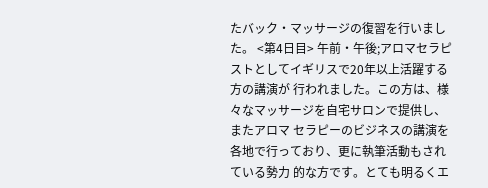たバック・マッサージの復習を行いました。 <第4日目> 午前・午後;アロマセラピストとしてイギリスで20年以上活躍する方の講演が 行われました。この方は、様々なマッサージを自宅サロンで提供し、またアロマ セラピーのビジネスの講演を各地で行っており、更に執筆活動もされている勢力 的な方です。とても明るくエ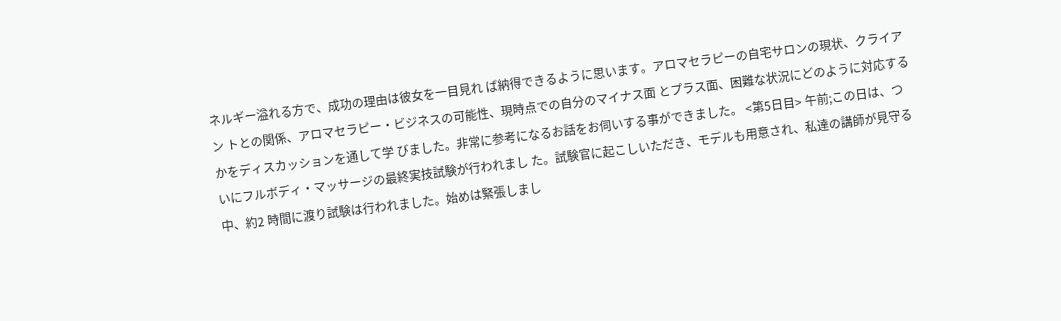ネルギー溢れる方で、成功の理由は彼女を一目見れ ば納得できるように思います。アロマセラピーの自宅サロンの現状、クライアン トとの関係、アロマセラピー・ビジネスの可能性、現時点での自分のマイナス面 とプラス面、困難な状況にどのように対応するかをディスカッションを通して学 びました。非常に参考になるお話をお伺いする事ができました。 <第5日目> 午前;この日は、ついにフルボディ・マッサージの最終実技試験が行われまし た。試験官に起こしいただき、モデルも用意され、私達の講師が見守る中、約2 時間に渡り試験は行われました。始めは緊張しまし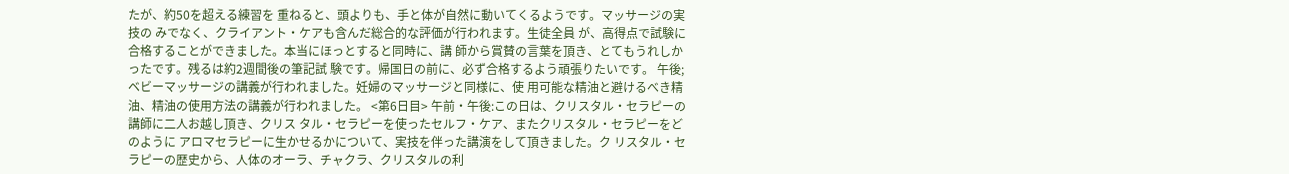たが、約50を超える練習を 重ねると、頭よりも、手と体が自然に動いてくるようです。マッサージの実技の みでなく、クライアント・ケアも含んだ総合的な評価が行われます。生徒全員 が、高得点で試験に合格することができました。本当にほっとすると同時に、講 師から賞賛の言葉を頂き、とてもうれしかったです。残るは約2週間後の筆記試 験です。帰国日の前に、必ず合格するよう頑張りたいです。 午後;ベビーマッサージの講義が行われました。妊婦のマッサージと同様に、使 用可能な精油と避けるべき精油、精油の使用方法の講義が行われました。 <第6日目> 午前・午後:この日は、クリスタル・セラピーの講師に二人お越し頂き、クリス タル・セラピーを使ったセルフ・ケア、またクリスタル・セラピーをどのように アロマセラピーに生かせるかについて、実技を伴った講演をして頂きました。ク リスタル・セラピーの歴史から、人体のオーラ、チャクラ、クリスタルの利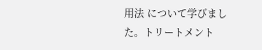用法 について学びました。トリートメント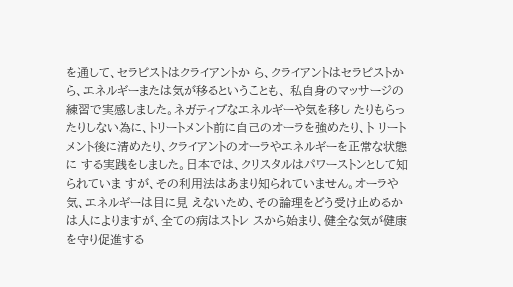を通して、セラピストはクライアントか ら、クライアントはセラピストから、エネルギーまたは気が移るということも、 私自身のマッサージの練習で実感しました。ネガティブなエネルギーや気を移し たりもらったりしない為に、トリートメント前に自己のオーラを強めたり、ト リートメント後に清めたり、クライアントのオーラやエネルギーを正常な状態に する実践をしました。日本では、クリスタルはパワーストンとして知られていま すが、その利用法はあまり知られていません。オーラや気、エネルギーは目に見 えないため、その論理をどう受け止めるかは人によりますが、全ての病はストレ スから始まり、健全な気が健康を守り促進する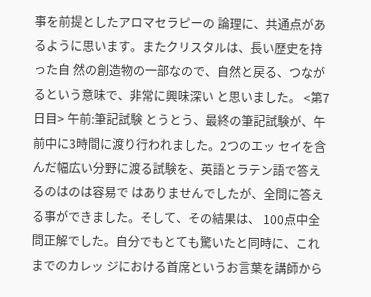事を前提としたアロマセラピーの 論理に、共通点があるように思います。またクリスタルは、長い歴史を持った自 然の創造物の一部なので、自然と戻る、つながるという意味で、非常に興味深い と思いました。 <第7日目> 午前:筆記試験 とうとう、最終の筆記試験が、午前中に3時間に渡り行われました。2つのエッ セイを含んだ幅広い分野に渡る試験を、英語とラテン語で答えるのはのは容易で はありませんでしたが、全問に答える事ができました。そして、その結果は、 100点中全問正解でした。自分でもとても驚いたと同時に、これまでのカレッ ジにおける首席というお言葉を講師から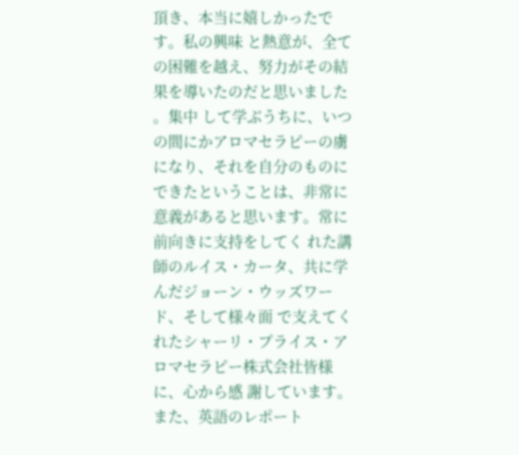頂き、本当に嬉しかったです。私の興味 と熱意が、全ての困難を越え、努力がその結果を導いたのだと思いました 。集中 して学ぶうちに、いつの間にかアロマセラピーの虜になり、それを自分のものに できたということは、非常に意義があると思います。常に前向きに支持をしてく れた講師のルイス・カータ、共に学んだジョーン・ウッズワード、そして様々面 で支えてくれたシャーリ・プライス・アロマセラピー株式会社皆様に、心から感 謝しています。また、英語のレポート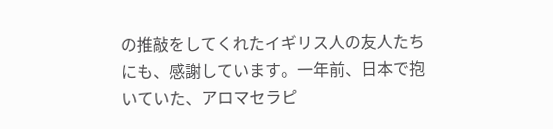の推敲をしてくれたイギリス人の友人たち にも、感謝しています。一年前、日本で抱いていた、アロマセラピ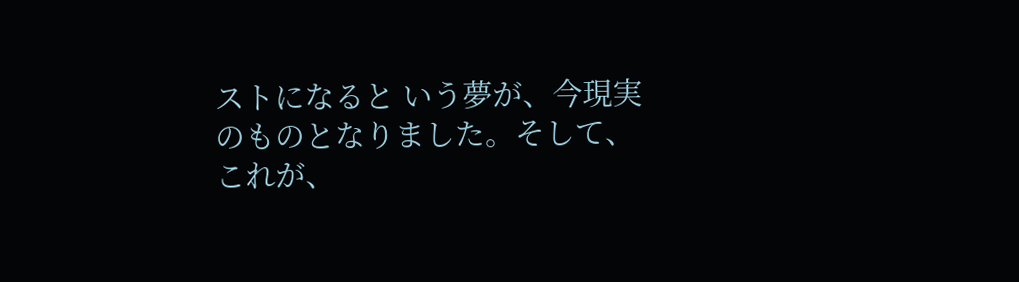ストになると いう夢が、今現実のものとなりました。そして、これが、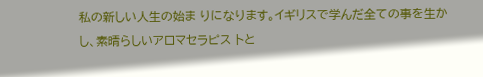私の新しい人生の始ま りになります。イギリスで学んだ全ての事を生かし、素晴らしいアロマセラピス トと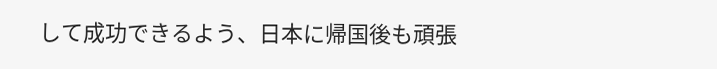して成功できるよう、日本に帰国後も頑張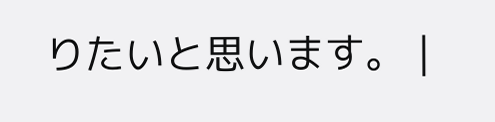りたいと思います。 |